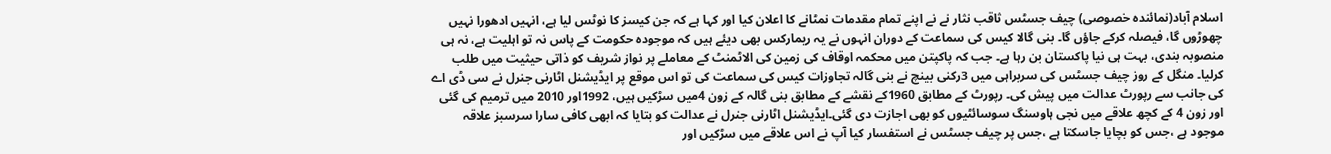اسلام آباد(نمائندہ خصوصی) چیف جسٹس ثاقب نثار نے نے اپنے تمام مقدمات نمٹانے کا اعلان کیا اور کہا ہے کہ جن کیسز کا نوٹس لیا ہے، انہیں ادھورا نہیں چھوڑوں گا، فیصلہ کرکے جاؤں گا۔ بنی گالا کیس کی سماعت کے دوران انہوں نے یہ ریمارکس بھی دیئے ہیں کہ موجودہ حکومت کے پاس نہ تو اہلیت ہے، نہ ہی منصوبہ بندی، بہت ہی نیا پاکستان بن رہا ہے۔ جب کہ پاکپتن میں محکمہ اوقاف کی زمین کی الاٹمنٹ کے معاملے پر نواز شریف کو ذاتی حیثیت میں طلب کرلیا۔ منگل کے روز چیف جسٹس کی سربراہی میں 3رکنی بینچ نے بنی گالہ تجاوزات کیس کی سماعت کی تو اس موقع پر ایڈیشنل اٹارنی جنرل نے سی ڈی اے کی جانب سے رپورٹ عدالت میں پیش کی۔ رپورٹ کے مطابق 1960کے نقشے کے مطابق بنی گالہ کے زون 4میں سڑکیں ہیں، 1992اور 2010 میں ترمیم کی گئی اور زون 4 کے کچھ علاقے میں نجی ہاوسنگ سوسائٹیوں کو بھی اجازت دی گئی۔ایڈیشنل اٹارنی جنرل نے عدالت کو بتایا کہ ابھی کافی سارا سرسبز علاقہ موجود ہے ،جس کو بچایا جاسکتا ہے ،جس پر چیف جسٹس نے استفسار کیا آپ نے اس علاقے میں سڑکیں اور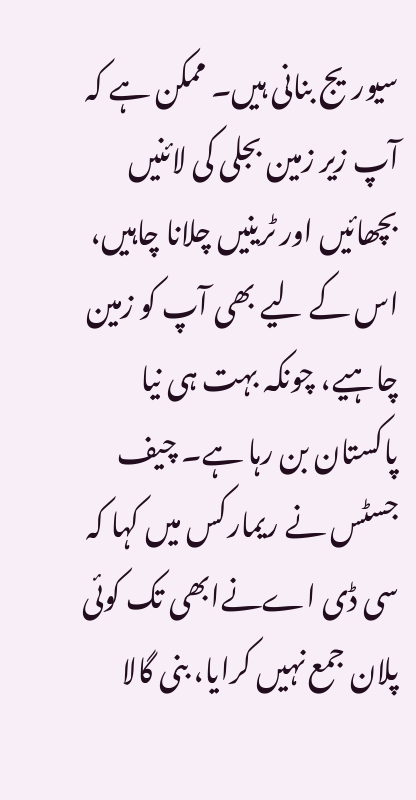سیوریج بنانی ہیں۔ ممکن ہے کہ آپ زیر زمین بجلی کی لائنیں بچھائیں اور ٹرینیں چلانا چاہیں، اس کے لیے بھی آپ کو زمین چاہیے، چونکہ بہت ہی نیا پاکستان بن رہا ہے۔ چیف جسٹس نے ریمارکس میں کہا کہ سی ڈی اےنےابھی تک کوئی پلان جمع نہیں کرایا، بنی گالا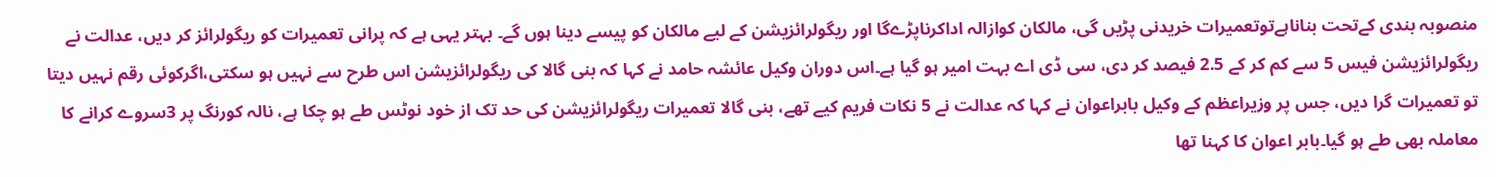منصوبہ بندی کےتحت بناناہےتوتعمیرات خریدنی پڑیں گی، مالکان کوازالہ اداکرناپڑےگا اور ریگولرائزیشن کے لیے مالکان کو پیسے دینا ہوں گے۔ بہتر یہی ہے کہ پرانی تعمیرات کو ریگولرائز کر دیں، عدالت نے ریگولرائزیشن فیس 5 سے کم کر کے 2.5 فیصد کر دی، سی ڈی اے بہت امیر ہو گیا ہے۔اس دوران وکیل عائشہ حامد نے کہا کہ بنی گالا کی ریگولرائزیشن اس طرح سے نہیں ہو سکتی،اگرکوئی رقم نہیں دیتا تو تعمیرات گرا دیں، جس پر وزیراعظم کے وکیل بابراعوان نے کہا کہ عدالت نے 5 نکات فریم کیے تھے، بنی گالا تعمیرات ریگولرائزیشن کی حد تک از خود نوٹس طے ہو چکا ہے، نالہ کورنگ پر 3سروے کرانے کا معاملہ بھی طے ہو گیا۔بابر اعوان کا کہنا تھا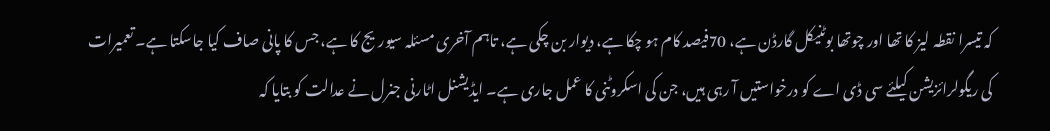کہ تیسرا نقطہ لیز کا تھا اور چوتھا بوٹنیکل گارڈن ہے، 70فیصد کام ہو چکا ہے، دیوار بن چکی ہے، تاہم آخری مسئلہ سیوریج کا ہے، جس کا پانی صاف کیا جاسکتا ہے۔ تعمیرات کی ریگولرائزیشن کیلئے سی ڈی اے کو درخواستیں آ رہی ہیں، جن کی اسکروٹنی کا عمل جاری ہے۔ ایڈیشنل اٹارنی جنرل نے عدالت کو بتایا کہ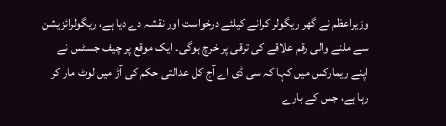وزیراعظم نے گھر ریگولر کرانے کیلئے درخواست اور نقشہ دے دیا ہے، ریگولرائزیشن سے ملنے والی رقم علاقے کی ترقی پر خرچ ہوگی۔ ایک موقع پر چیف جسٹس نے اپنے ریمارکس میں کہا کہ سی ڈی اے آج کل عدالتی حکم کی آڑ میں لوٹ مار کر رہا ہے، جس کے بارے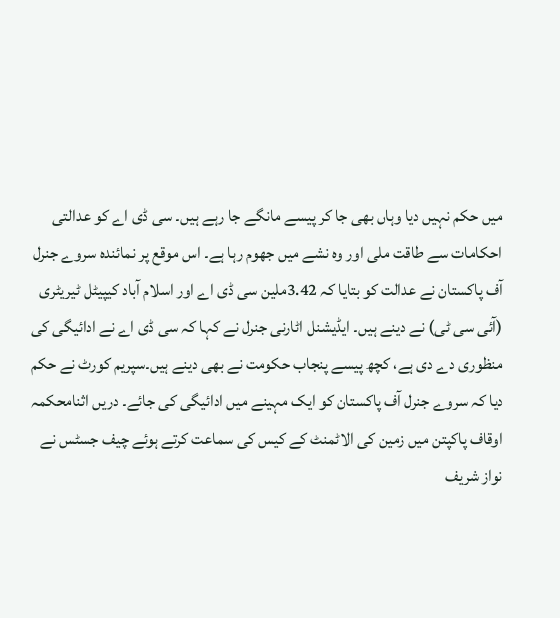میں حکم نہیں دیا وہاں بھی جا کر پیسے مانگے جا رہے ہیں۔ سی ڈی اے کو عدالتی احکامات سے طاقت ملی اور وہ نشے میں جھوم رہا ہے۔ اس موقع پر نمائندہ سروے جنرل آف پاکستان نے عدالت کو بتایا کہ 3.42ملین سی ڈی اے اور اسلام آباد کیپیٹل ٹیریٹری (آئی سی ٹی) نے دینے ہیں۔ ایڈیشنل اٹارنی جنرل نے کہا کہ سی ڈی اے نے ادائیگی کی منظوری دے دی ہے، کچھ پیسے پنجاب حکومت نے بھی دینے ہیں۔سپریم کورٹ نے حکم دیا کہ سروے جنرل آف پاکستان کو ایک مہینے میں ادائیگی کی جائے۔ دریں اثنامحکمہ اوقاف پاکپتن میں زمین کی الاٹمنٹ کے کیس کی سماعت کرتے ہوئے چیف جسٹس نے نواز شریف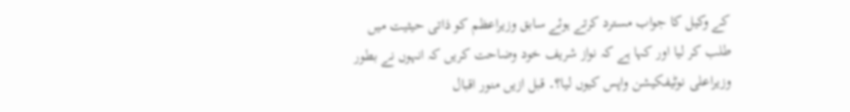کے وکیل کا جواب مسترد کرتے ہوئے سابق وزیراعظم کو ذاتی حیثیت میں طلب کر لیا اور کہا ہے کہ نواز شریف خود وضاحت کریں کہ انہوں نے بطور وزیراعلی نوٹیفکیشن واپس کیوں لیا؟۔ قبل ازیں منور اقبال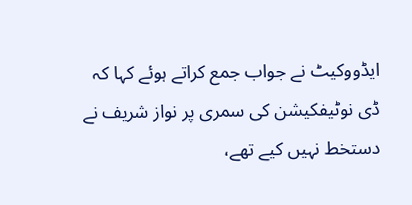ایڈووکیٹ نے جواب جمع کراتے ہوئے کہا کہ ڈی نوٹیفکیشن کی سمری پر نواز شریف نے دستخط نہیں کیے تھے،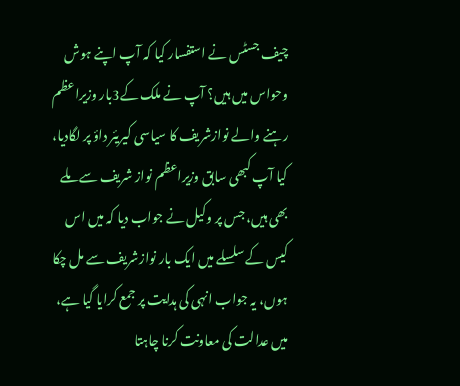چیف جسٹس نے استفسار کیا کہ آپ اپنے ہوش وحواس میں ہیں؟ آپ نے ملک کے3بار وزیراعظم رہنے والے نوازشریف کا سیاسی کیریئر داؤ پر لگادیا، کیا آپ کبھی سابق وزیراعظم نواز شریف سے ملے بھی ہیں، جس پر وکیل نے جواب دیا کہ میں اس کیس کے سلسلے میں ایک بار نوازشریف سے مل چکا ہوں، یہ جواب انہی کی ہدایت پر جمع کرایا گیا ہے، میں عدالت کی معاونت کرنا چاہتا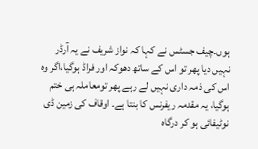ہوں۔چیف جسٹس نے کہا کہ نواز شریف نے یہ آرڈر نہیں دیا پھر تو اس کے ساتھ دھوکہ اور فراڈ ہوگیا،اگر وہ اس کی ذمہ داری نہیں لے رہے پھر تومعاملہ ہی ختم ہوگیا، یہ مقدمہ ریفرنس کا بنتا ہے۔ اوقاف کی زمین ڈی نوٹیفائی ہو کر درگاہ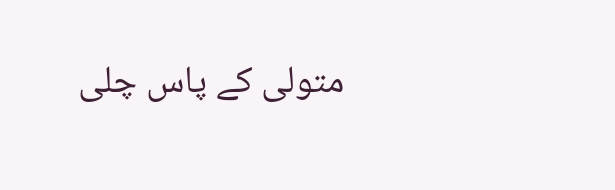متولی کے پاس چلی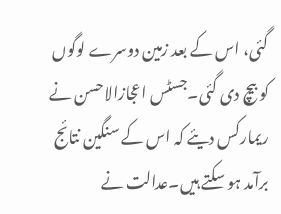گئی، اس کے بعد زمین دوسرے لوگوں کو بیچ دی گئی۔جسٹس اعجازالاحسن نے ریمارکس دیئے کہ اس کے سنگین نتائج برآمد ہو سکتے ہیں۔عدالت نے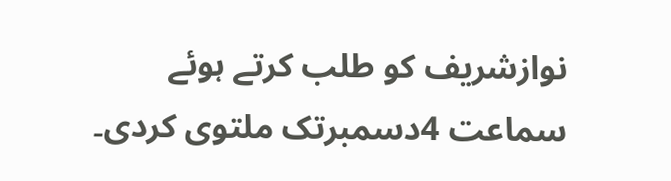نوازشریف کو طلب کرتے ہوئے سماعت 4دسمبرتک ملتوی کردی۔